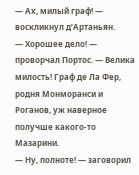— Ах, милый граф! — воскликнул д’Артаньян.
— Хорошее дело! — проворчал Портос. — Велика милость! Граф де Ла Фер, родня Монморанси и Роганов, уж наверное получше какого-то Мазарини.
— Ну, полноте! — заговорил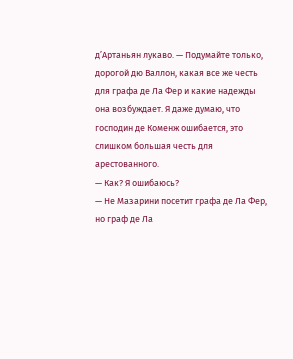д’Артаньян лукаво. — Подумайте только, дорогой дю Валлон, какая все же честь для графа де Ла Фер и какие надежды она возбуждает. Я даже думаю, что господин де Коменж ошибается, это слишком большая честь для арестованного.
— Как? Я ошибаюсь?
— Не Мазарини посетит графа де Ла Фер, но граф де Ла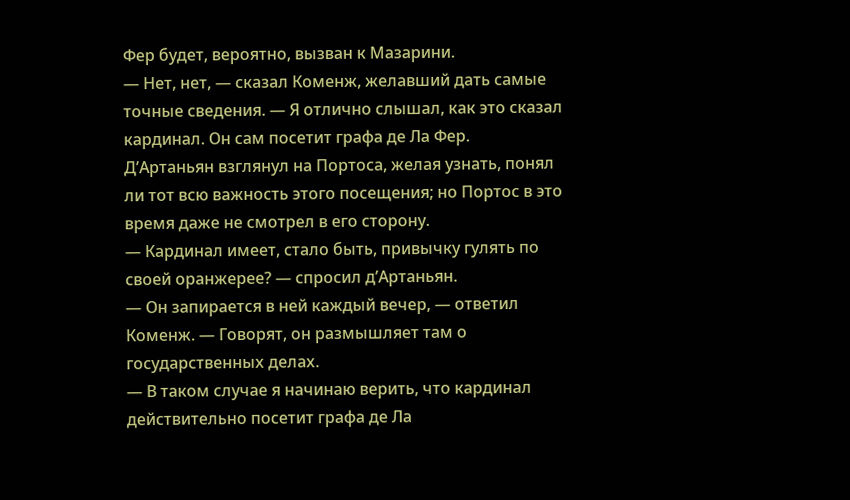Фер будет, вероятно, вызван к Мазарини.
— Нет, нет, — сказал Коменж, желавший дать самые точные сведения. — Я отлично слышал, как это сказал кардинал. Он сам посетит графа де Ла Фер.
Д’Артаньян взглянул на Портоса, желая узнать, понял ли тот всю важность этого посещения; но Портос в это время даже не смотрел в его сторону.
— Кардинал имеет, стало быть, привычку гулять по своей оранжерее? — спросил д’Артаньян.
— Он запирается в ней каждый вечер, — ответил Коменж. — Говорят, он размышляет там о государственных делах.
— В таком случае я начинаю верить, что кардинал действительно посетит графа де Ла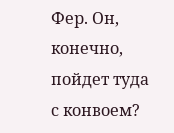Фер. Он, конечно, пойдет туда с конвоем?